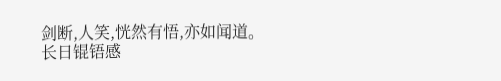剑断,人笑,恍然有悟,亦如闻道。
长日锟铻感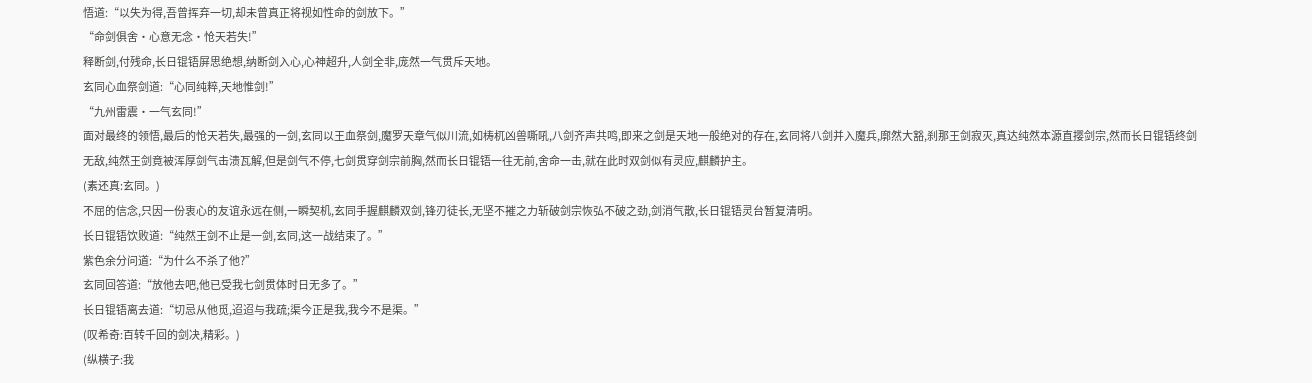悟道:“以失为得,吾曾挥弃一切,却未曾真正将视如性命的剑放下。”
“命剑俱舍·心意无念·怆天若失!”
释断剑,付残命,长日锟铻屏思绝想,纳断剑入心,心神超升,人剑全非,庞然一气贯斥天地。
玄同心血祭剑道:“心同纯粹,天地惟剑!”
“九州雷震·一气玄同!”
面对最终的领悟,最后的怆天若失,最强的一剑,玄同以王血祭剑,魔罗天章气似川流,如梼杌凶兽嘶吼,八剑齐声共鸣,即来之剑是天地一般绝对的存在,玄同将八剑并入魔兵,廓然大豁,刹那王剑寂灭,真达纯然本源直撄剑宗,然而长日锟铻终剑无敌,纯然王剑竟被浑厚剑气击溃瓦解,但是剑气不停,七剑贯穿剑宗前胸,然而长日锟铻一往无前,舍命一击,就在此时双剑似有灵应,麒麟护主。
(素还真:玄同。)
不屈的信念,只因一份衷心的友谊永远在侧,一瞬契机,玄同手握麒麟双剑,锋刃徒长,无坚不摧之力斩破剑宗恢弘不破之劲,剑消气散,长日锟铻灵台暂复清明。
长日锟铻饮败道:“纯然王剑不止是一剑,玄同,这一战结束了。”
紫色余分问道:“为什么不杀了他?”
玄同回答道:“放他去吧,他已受我七剑贯体时日无多了。”
长日锟铻离去道:“切忌从他觅,迢迢与我疏;渠今正是我,我今不是渠。”
(叹希奇:百转千回的剑决,精彩。)
(纵横子:我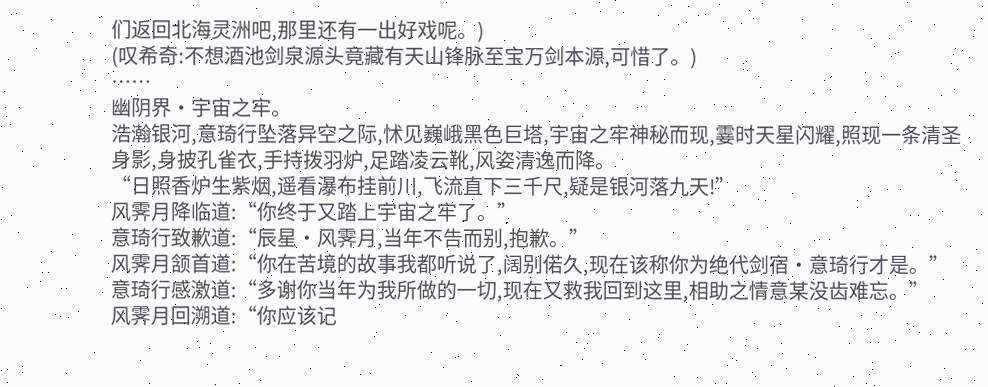们返回北海灵洲吧,那里还有一出好戏呢。)
(叹希奇:不想酒池剑泉源头竟藏有天山锋脉至宝万剑本源,可惜了。)
……
幽阴界·宇宙之牢。
浩瀚银河,意琦行坠落异空之际,怵见巍峨黑色巨塔,宇宙之牢神秘而现,霎时天星闪耀,照现一条清圣身影,身披孔雀衣,手持拨羽炉,足踏凌云靴,风姿清逸而降。
“日照香炉生紫烟,遥看瀑布挂前川,飞流直下三千尺,疑是银河落九天!”
风霁月降临道:“你终于又踏上宇宙之牢了。”
意琦行致歉道:“辰星·风霁月,当年不告而别,抱歉。”
风霁月颔首道:“你在苦境的故事我都听说了,阔别偌久,现在该称你为绝代剑宿·意琦行才是。”
意琦行感激道:“多谢你当年为我所做的一切,现在又救我回到这里,相助之情意某没齿难忘。”
风霁月回溯道:“你应该记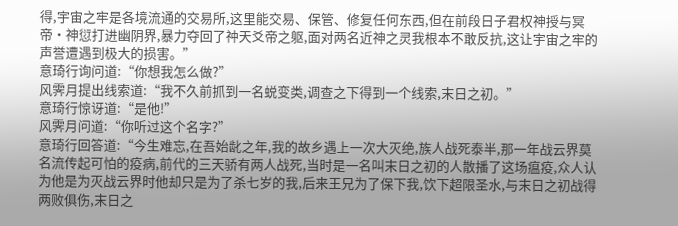得,宇宙之牢是各境流通的交易所,这里能交易、保管、修复任何东西,但在前段日子君权神授与冥帝·神愆打进幽阴界,暴力夺回了祌天爻帝之躯,面对两名近神之灵我根本不敢反抗,这让宇宙之牢的声誉遭遇到极大的损害。”
意琦行询问道:“你想我怎么做?”
风霁月提出线索道:“我不久前抓到一名蜕变类,调查之下得到一个线索,末日之初。”
意琦行惊讶道:“是他!”
风霁月问道:“你听过这个名字?”
意琦行回答道:“今生难忘,在吾始龀之年,我的故乡遇上一次大灭绝,族人战死泰半,那一年战云界莫名流传起可怕的疫病,前代的三天骄有两人战死,当时是一名叫末日之初的人散播了这场瘟疫,众人认为他是为灭战云界时他却只是为了杀七岁的我,后来王兄为了保下我,饮下超限圣水,与末日之初战得两败俱伤,末日之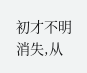初才不明消失,从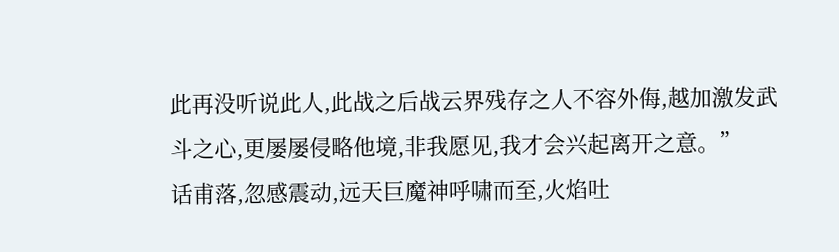此再没听说此人,此战之后战云界残存之人不容外侮,越加激发武斗之心,更屡屡侵略他境,非我愿见,我才会兴起离开之意。”
话甫落,忽感震动,远天巨魔神呼啸而至,火焰吐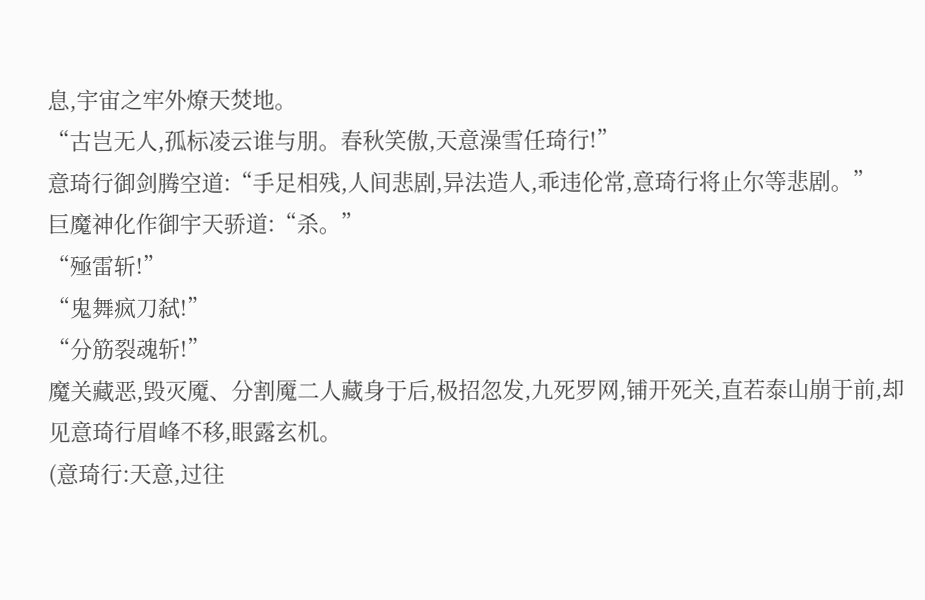息,宇宙之牢外燎天焚地。
“古岂无人,孤标凌云谁与朋。春秋笑傲,天意澡雪任琦行!”
意琦行御剑腾空道:“手足相残,人间悲剧,异法造人,乖违伦常,意琦行将止尔等悲剧。”
巨魔神化作御宇天骄道:“杀。”
“殛雷斩!”
“鬼舞疯刀弑!”
“分筋裂魂斩!”
魔关藏恶,毁灭魇、分割魇二人藏身于后,极招忽发,九死罗网,铺开死关,直若泰山崩于前,却见意琦行眉峰不移,眼露玄机。
(意琦行:天意,过往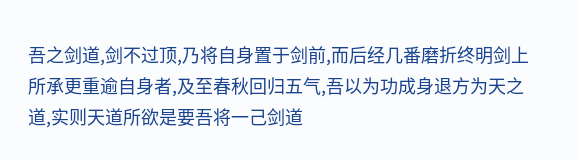吾之剑道,剑不过顶,乃将自身置于剑前,而后经几番磨折终明剑上所承更重逾自身者,及至春秋回归五气,吾以为功成身退方为天之道,实则天道所欲是要吾将一己剑道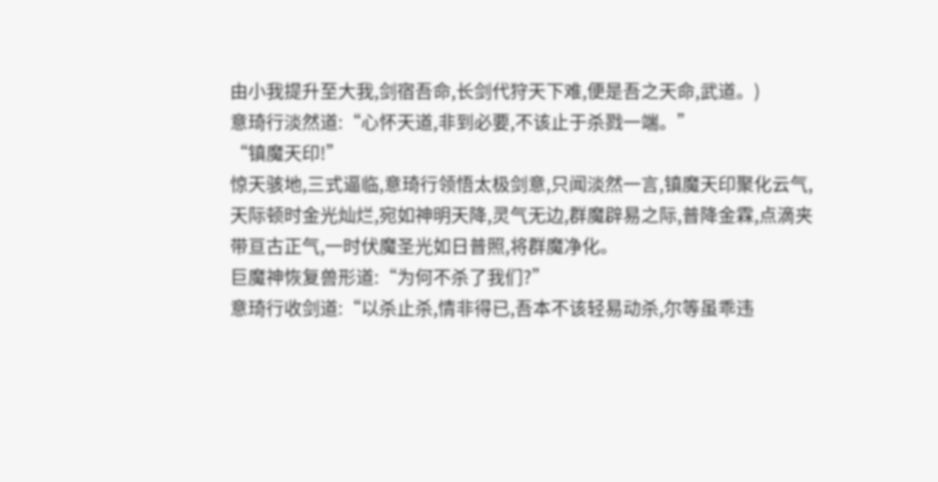由小我提升至大我,剑宿吾命,长剑代狩天下难,便是吾之天命,武道。)
意琦行淡然道:“心怀天道,非到必要,不该止于杀戮一端。”
“镇魔天印!”
惊天骇地,三式逼临,意琦行领悟太极剑意,只闻淡然一言,镇魔天印聚化云气,天际顿时金光灿烂,宛如神明天降,灵气无边,群魔辟易之际,普降金霖,点滴夹带亘古正气,一时伏魔圣光如日普照,将群魔净化。
巨魔神恢复兽形道:“为何不杀了我们?”
意琦行收剑道:“以杀止杀,情非得已,吾本不该轻易动杀,尔等虽乖违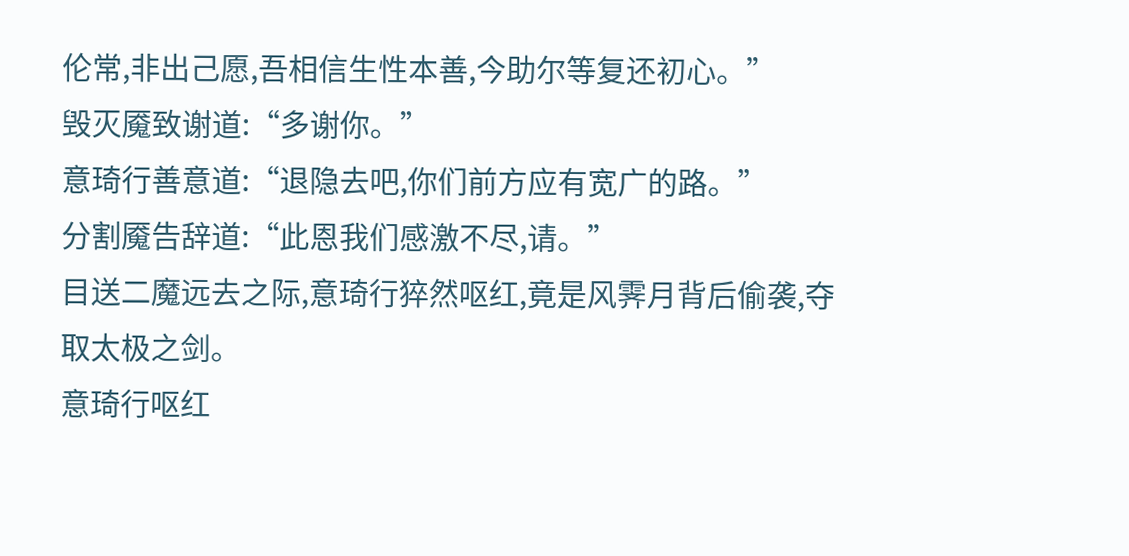伦常,非出己愿,吾相信生性本善,今助尔等复还初心。”
毁灭魇致谢道:“多谢你。”
意琦行善意道:“退隐去吧,你们前方应有宽广的路。”
分割魇告辞道:“此恩我们感激不尽,请。”
目送二魔远去之际,意琦行猝然呕红,竟是风霁月背后偷袭,夺取太极之剑。
意琦行呕红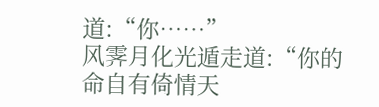道:“你……”
风霁月化光遁走道:“你的命自有倚情天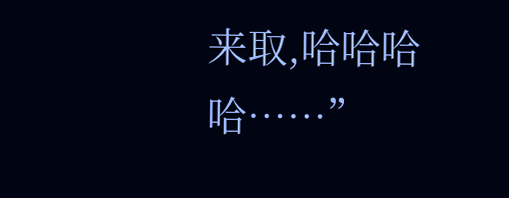来取,哈哈哈哈……”